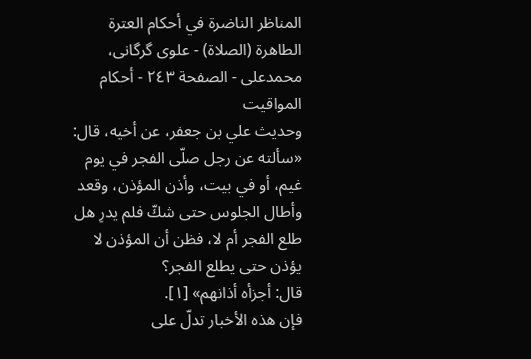المناظر الناضرة في أحکام العترة الطاهرة (الصلاة) - علوی گرگانی، محمدعلی - الصفحة ٢٤٣ - أحكام المواقيت
وحديث علي بن جعفر، عن أخيه، قال:
«سألته عن رجل صلّى الفجر في يوم غيم، أو في بيت، وأذن المؤذن، وقعد وأطال الجلوس حتى شكّ فلم يدرِ هل طلع الفجر أم لا، فظن أن المؤذن لا يؤذن حتى يطلع الفجر؟
قال: أجزأه أذانهم» [١].
فإن هذه الأخبار تدلّ على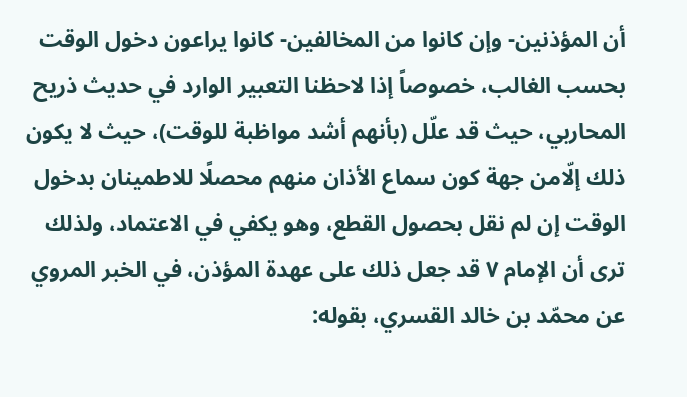أن المؤذنين- وإن كانوا من المخالفين- كانوا يراعون دخول الوقت بحسب الغالب، خصوصاً إذا لاحظنا التعبير الوارد في حديث ذريح المحاربي، حيث قد علّل (بأنهم أشد مواظبة للوقت)، حيث لا يكون ذلك إلّامن جهة كون سماع الأذان منهم محصلًا للاطمينان بدخول الوقت إن لم نقل بحصول القطع، وهو يكفي في الاعتماد، ولذلك ترى أن الإمام ٧ قد جعل ذلك على عهدة المؤذن، في الخبر المروي عن محمّد بن خالد القسري، بقوله: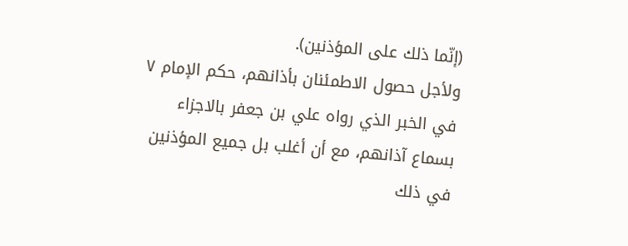(إنّما ذلك على المؤذنين).
ولأجل حصول الاطمئنان بأذانهم، حكم الإمام ٧ في الخبر الذي رواه علي بن جعفر بالاجزاء بسماع آذانهم، مع أن أغلب بل جميع المؤذنين في ذلك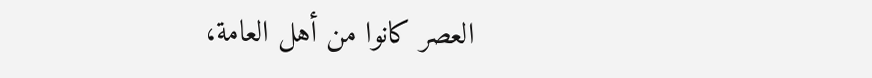العصر كانوا من أهل العامة،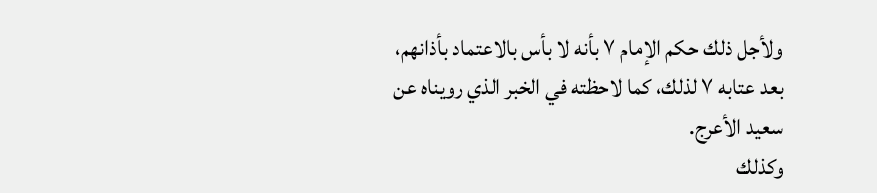ولأجل ذلك حكم الإمام ٧ بأنه لا بأس بالاعتماد بأذانهم، بعد عتابه ٧ لذلك، كما لاحظته في الخبر الذي رويناه عن سعيد الأعرج.
وكذلك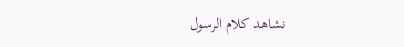نشاهد كلام الرسول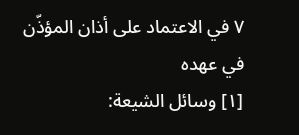٧ في الاعتماد على أذان المؤذّن في عهده
[١] وسائل الشيعة: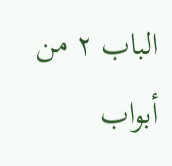الباب ٢ من أبواب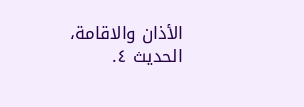الأذان والاقامة، الحديث ٤.